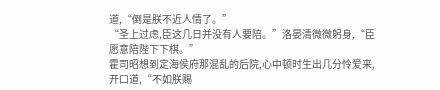道,“倒是朕不近人情了。”
“圣上过虑,臣这几日并没有人要陪。”洛晏清微微躬身,“臣愿意陪陛下下棋。”
霍司昭想到定海侯府那混乱的后院,心中顿时生出几分怜爱来,开口道,“不如朕赐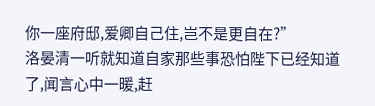你一座府邸,爱卿自己住,岂不是更自在?”
洛晏清一听就知道自家那些事恐怕陛下已经知道了,闻言心中一暖,赶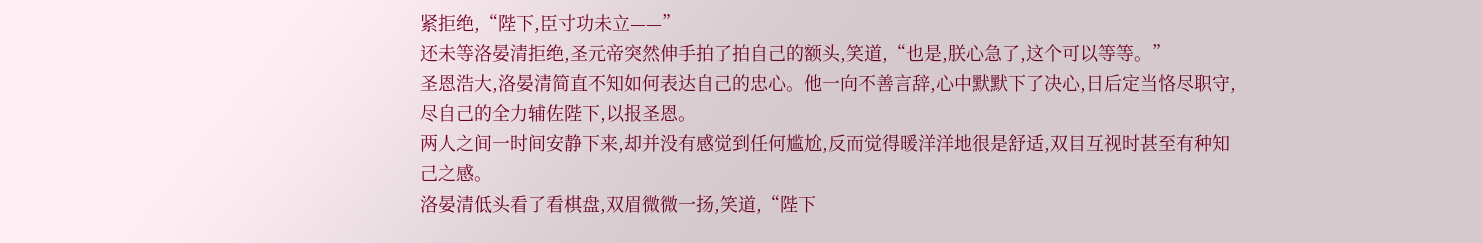紧拒绝,“陛下,臣寸功未立——”
还未等洛晏清拒绝,圣元帝突然伸手拍了拍自己的额头,笑道,“也是,朕心急了,这个可以等等。”
圣恩浩大,洛晏清简直不知如何表达自己的忠心。他一向不善言辞,心中默默下了决心,日后定当恪尽职守,尽自己的全力辅佐陛下,以报圣恩。
两人之间一时间安静下来,却并没有感觉到任何尴尬,反而觉得暖洋洋地很是舒适,双目互视时甚至有种知己之感。
洛晏清低头看了看棋盘,双眉微微一扬,笑道,“陛下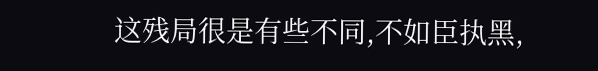这残局很是有些不同,不如臣执黑,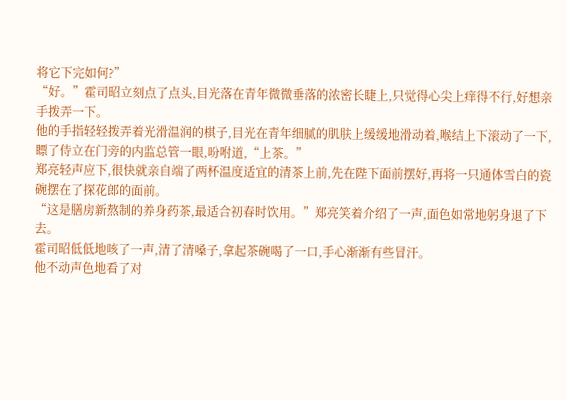将它下完如何?”
“好。”霍司昭立刻点了点头,目光落在青年微微垂落的浓密长睫上,只觉得心尖上痒得不行,好想亲手拨弄一下。
他的手指轻轻拨弄着光滑温润的棋子,目光在青年细腻的肌肤上缓缓地滑动着,喉结上下滚动了一下,瞟了侍立在门旁的内监总管一眼,吩咐道,“上茶。”
郑亮轻声应下,很快就亲自端了两杯温度适宜的清茶上前,先在陛下面前摆好,再将一只通体雪白的瓷碗摆在了探花郎的面前。
“这是膳房新熬制的养身药茶,最适合初春时饮用。”郑亮笑着介绍了一声,面色如常地躬身退了下去。
霍司昭低低地咳了一声,清了清嗓子,拿起茶碗喝了一口,手心渐渐有些冒汗。
他不动声色地看了对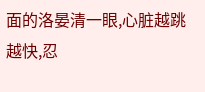面的洛晏清一眼,心脏越跳越快,忍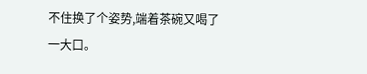不住换了个姿势,端着茶碗又喝了一大口。